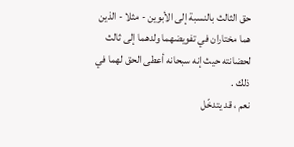حق الثالث بالنسبة إلى الأبوين - مثلا - الذين هما مختاران في تفويضهما ولدهما إلى ثالث لحضانته حيث إنه سبحانه أعطى الحق لهما في ذلك .
نعم ، قد يتدخّل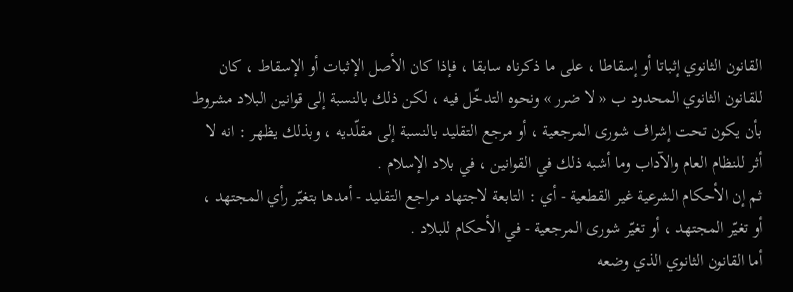القانون الثانوي إثباتا أو إسقاطا ، على ما ذكرناه سابقا ، فإذا كان الأصل الإثبات أو الإسقاط ، كان للقانون الثانوي المحدود ب « لا ضرر » ونحوه التدخّل فيه ، لكن ذلك بالنسبة إلى قوانين البلاد مشروط بأن يكون تحت إشراف شورى المرجعية ، أو مرجع التقليد بالنسبة إلى مقلّديه ، وبذلك يظهر : انه لا أثر للنظام العام والآداب وما أشبه ذلك في القوانين ، في بلاد الإسلام .
ثم إن الأحكام الشرعية غير القطعية - أي : التابعة لاجتهاد مراجع التقليد - أمدها بتغيّر رأي المجتهد ، أو تغيّر المجتهد ، أو تغيّر شورى المرجعية - في الأحكام للبلاد .
أما القانون الثانوي الذي وضعه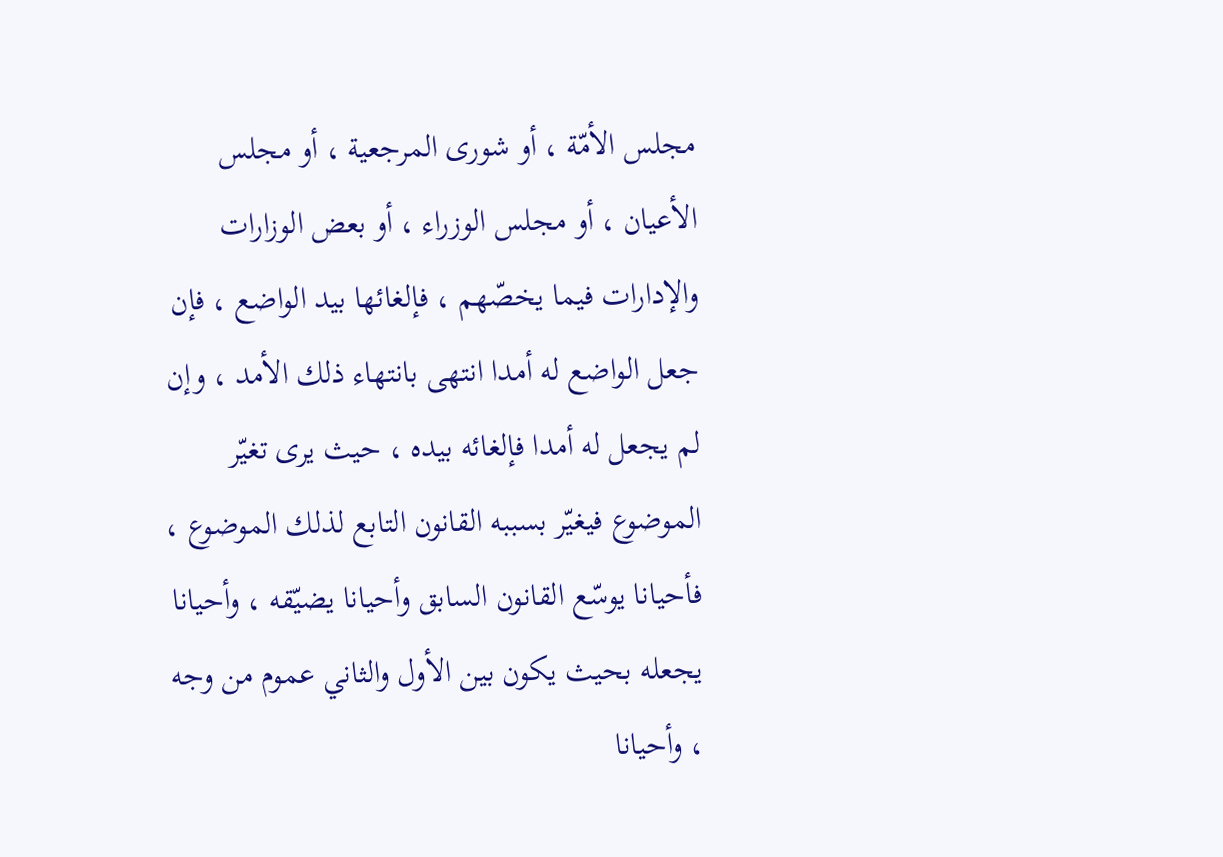مجلس الأمّة ، أو شورى المرجعية ، أو مجلس الأعيان ، أو مجلس الوزراء ، أو بعض الوزارات والإدارات فيما يخصّهم ، فإلغائها بيد الواضع ، فإن جعل الواضع له أمدا انتهى بانتهاء ذلك الأمد ، وإن لم يجعل له أمدا فإلغائه بيده ، حيث يرى تغيّر الموضوع فيغيّر بسببه القانون التابع لذلك الموضوع ، فأحيانا يوسّع القانون السابق وأحيانا يضيّقه ، وأحيانا يجعله بحيث يكون بين الأول والثاني عموم من وجه ، وأحيانا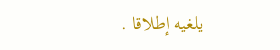يلغيه إطلاقا .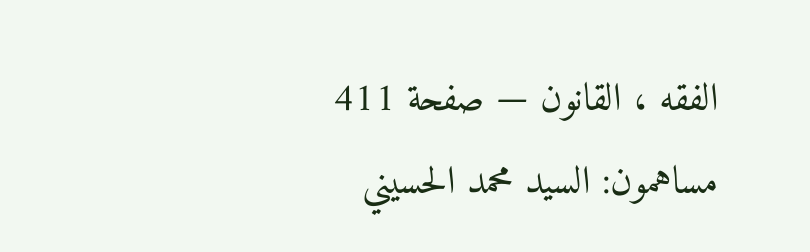الفقه ، القانون — صفحة 411
مساهمون: السيد محمد الحسيني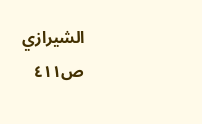الشيرازي
ص٤١١